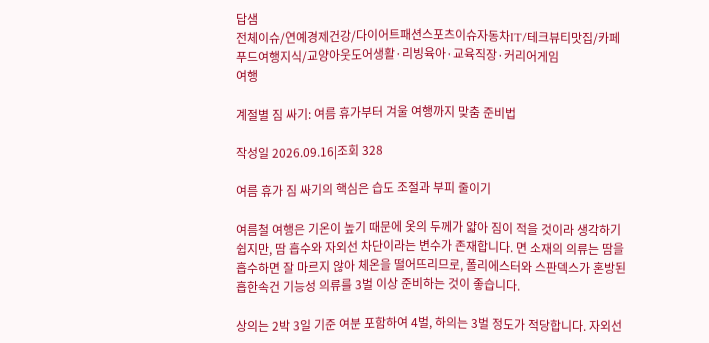답샘
전체이슈/연예경제건강/다이어트패션스포츠이슈자동차IT/테크뷰티맛집/카페푸드여행지식/교양아웃도어생활·리빙육아·교육직장·커리어게임
여행

계절별 짐 싸기: 여름 휴가부터 겨울 여행까지 맞춤 준비법

작성일 2026.09.16|조회 328

여름 휴가 짐 싸기의 핵심은 습도 조절과 부피 줄이기

여름철 여행은 기온이 높기 때문에 옷의 두께가 얇아 짐이 적을 것이라 생각하기 쉽지만, 땀 흡수와 자외선 차단이라는 변수가 존재합니다. 면 소재의 의류는 땀을 흡수하면 잘 마르지 않아 체온을 떨어뜨리므로, 폴리에스터와 스판덱스가 혼방된 흡한속건 기능성 의류를 3벌 이상 준비하는 것이 좋습니다.

상의는 2박 3일 기준 여분 포함하여 4벌, 하의는 3벌 정도가 적당합니다. 자외선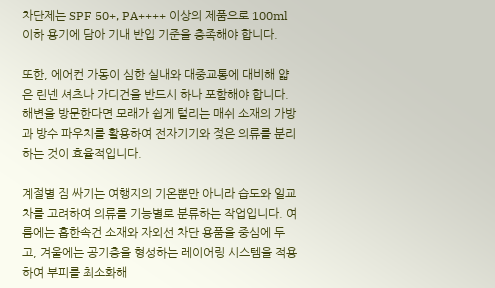차단제는 SPF 50+, PA++++ 이상의 제품으로 100ml 이하 용기에 담아 기내 반입 기준을 충족해야 합니다.

또한, 에어컨 가동이 심한 실내와 대중교통에 대비해 얇은 린넨 셔츠나 가디건을 반드시 하나 포함해야 합니다. 해변을 방문한다면 모래가 쉽게 털리는 매쉬 소재의 가방과 방수 파우치를 활용하여 전자기기와 젖은 의류를 분리하는 것이 효율적입니다.

계절별 짐 싸기는 여행지의 기온뿐만 아니라 습도와 일교차를 고려하여 의류를 기능별로 분류하는 작업입니다. 여름에는 흡한속건 소재와 자외선 차단 용품을 중심에 두고, 겨울에는 공기층을 형성하는 레이어링 시스템을 적용하여 부피를 최소화해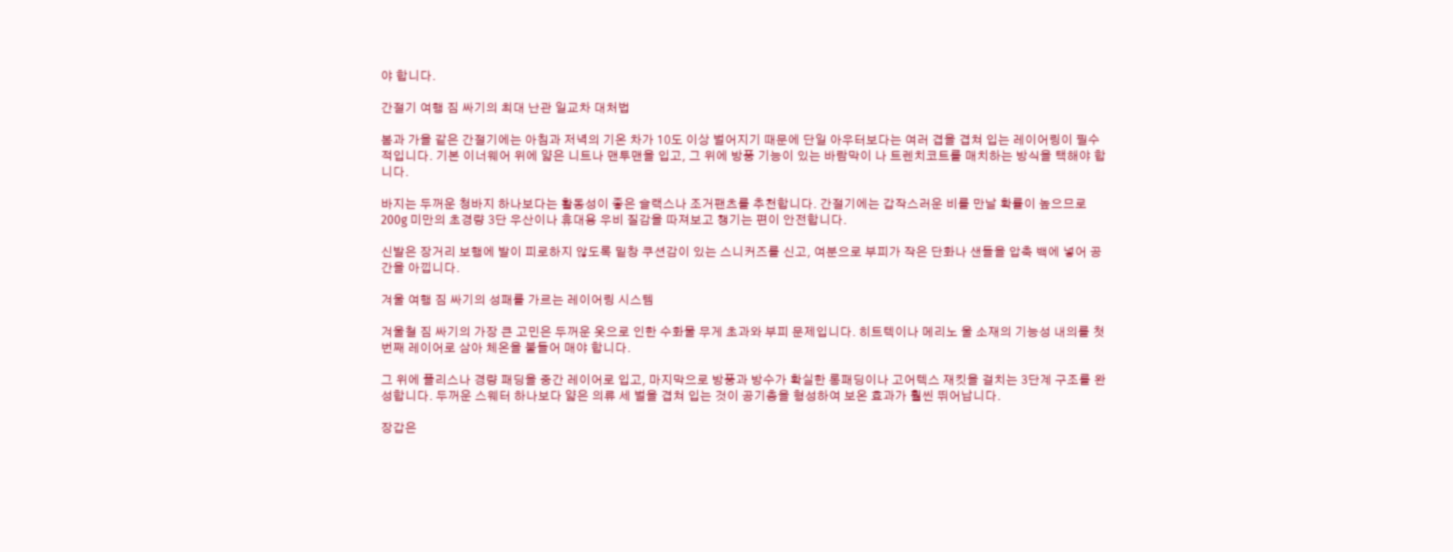야 합니다.

간절기 여행 짐 싸기의 최대 난관 일교차 대처법

봄과 가을 같은 간절기에는 아침과 저녁의 기온 차가 10도 이상 벌어지기 때문에 단일 아우터보다는 여러 겹을 겹쳐 입는 레이어링이 필수적입니다. 기본 이너웨어 위에 얇은 니트나 맨투맨을 입고, 그 위에 방풍 기능이 있는 바람막이 나 트렌치코트를 매치하는 방식을 택해야 합니다.

바지는 두꺼운 청바지 하나보다는 활동성이 좋은 슬랙스나 조거팬츠를 추천합니다. 간절기에는 갑작스러운 비를 만날 확률이 높으므로 200g 미만의 초경량 3단 우산이나 휴대용 우비 질감을 따져보고 챙기는 편이 안전합니다.

신발은 장거리 보행에 발이 피로하지 않도록 밑창 쿠션감이 있는 스니커즈를 신고, 여분으로 부피가 작은 단화나 샌들을 압축 백에 넣어 공간을 아낍니다.

겨울 여행 짐 싸기의 성패를 가르는 레이어링 시스템

겨울철 짐 싸기의 가장 큰 고민은 두꺼운 옷으로 인한 수화물 무게 초과와 부피 문제입니다. 히트텍이나 메리노 울 소재의 기능성 내의를 첫 번째 레이어로 삼아 체온을 붙들어 매야 합니다.

그 위에 플리스나 경량 패딩을 중간 레이어로 입고, 마지막으로 방풍과 방수가 확실한 롱패딩이나 고어텍스 재킷을 걸치는 3단계 구조를 완성합니다. 두꺼운 스웨터 하나보다 얇은 의류 세 벌을 겹쳐 입는 것이 공기층을 형성하여 보온 효과가 훨씬 뛰어납니다.

장갑은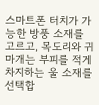스마트폰 터치가 가능한 방풍 소재를 고르고, 목도리와 귀마개는 부피를 적게 차지하는 울 소재를 선택합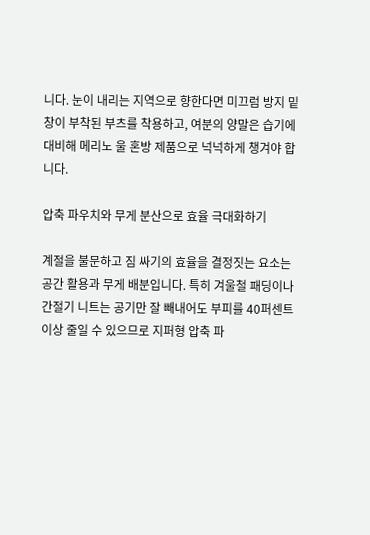니다. 눈이 내리는 지역으로 향한다면 미끄럼 방지 밑창이 부착된 부츠를 착용하고, 여분의 양말은 습기에 대비해 메리노 울 혼방 제품으로 넉넉하게 챙겨야 합니다.

압축 파우치와 무게 분산으로 효율 극대화하기

계절을 불문하고 짐 싸기의 효율을 결정짓는 요소는 공간 활용과 무게 배분입니다. 특히 겨울철 패딩이나 간절기 니트는 공기만 잘 빼내어도 부피를 40퍼센트 이상 줄일 수 있으므로 지퍼형 압축 파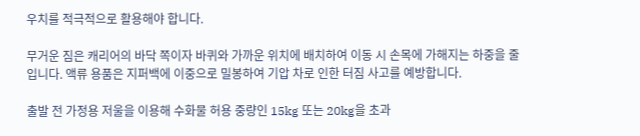우치를 적극적으로 활용해야 합니다.

무거운 짐은 캐리어의 바닥 쪽이자 바퀴와 가까운 위치에 배치하여 이동 시 손목에 가해지는 하중을 줄입니다. 액류 용품은 지퍼백에 이중으로 밀봉하여 기압 차로 인한 터짐 사고를 예방합니다.

출발 전 가정용 저울을 이용해 수화물 허용 중량인 15kg 또는 20kg을 초과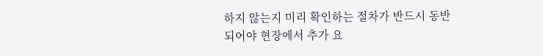하지 않는지 미리 확인하는 절차가 반드시 동반되어야 현장에서 추가 요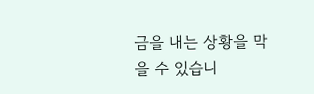금을 내는 상황을 막을 수 있습니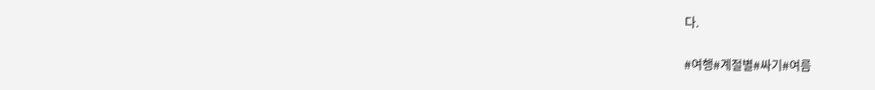다.

#여행#계절별#싸기#여름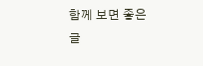함께 보면 좋은 글